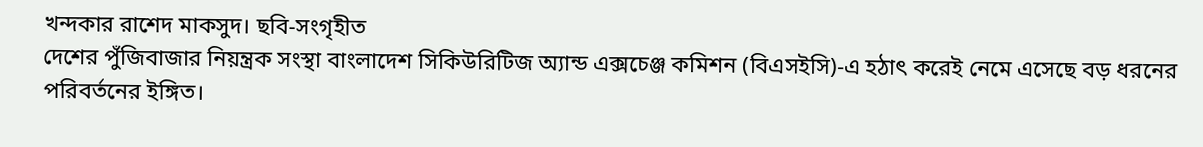খন্দকার রাশেদ মাকসুদ। ছবি-সংগৃহীত
দেশের পুঁজিবাজার নিয়ন্ত্রক সংস্থা বাংলাদেশ সিকিউরিটিজ অ্যান্ড এক্সচেঞ্জ কমিশন (বিএসইসি)-এ হঠাৎ করেই নেমে এসেছে বড় ধরনের পরিবর্তনের ইঙ্গিত।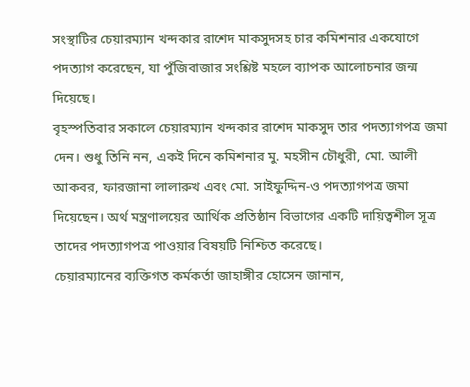সংস্থাটির চেয়ারম্যান খন্দকার রাশেদ মাকসুদসহ চার কমিশনার একযোগে পদত্যাগ করেছেন, যা পুঁজিবাজার সংশ্লিষ্ট মহলে ব্যাপক আলোচনার জন্ম দিয়েছে।
বৃহস্পতিবার সকালে চেয়ারম্যান খন্দকার রাশেদ মাকসুদ তার পদত্যাগপত্র জমা দেন। শুধু তিনি নন, একই দিনে কমিশনার মু. মহসীন চৌধুরী, মো. আলী আকবর, ফারজানা লালারুখ এবং মো. সাইফুদ্দিন-ও পদত্যাগপত্র জমা দিয়েছেন। অর্থ মন্ত্রণালয়ের আর্থিক প্রতিষ্ঠান বিভাগের একটি দায়িত্বশীল সূত্র তাদের পদত্যাগপত্র পাওয়ার বিষয়টি নিশ্চিত করেছে।
চেয়ারম্যানের ব্যক্তিগত কর্মকর্তা জাহাঙ্গীর হোসেন জানান,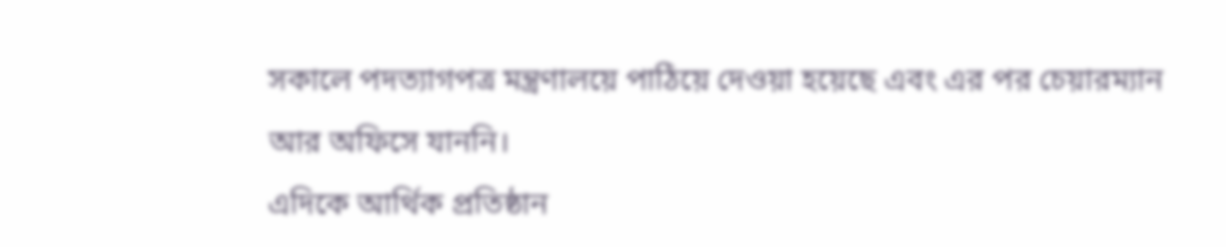সকালে পদত্যাগপত্র মন্ত্রণালয়ে পাঠিয়ে দেওয়া হয়েছে এবং এর পর চেয়ারম্যান আর অফিসে যাননি।
এদিকে আর্থিক প্রতিষ্ঠান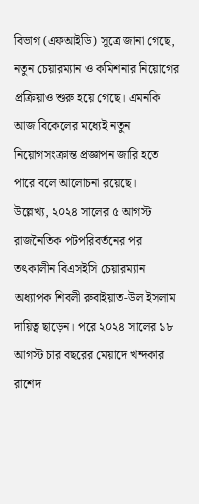বিভাগ (এফআইডি) সূত্রে জানা গেছে, নতুন চেয়ারম্যান ও কমিশনার নিয়োগের প্রক্রিয়াও শুরু হয়ে গেছে। এমনকি আজ বিকেলের মধ্যেই নতুন নিয়োগসংক্রান্ত প্রজ্ঞাপন জারি হতে পারে বলে আলোচনা রয়েছে।
উল্লেখ্য, ২০২৪ সালের ৫ আগস্ট রাজনৈতিক পটপরিবর্তনের পর তৎকালীন বিএসইসি চেয়ারম্যান অধ্যাপক শিবলী রুবাইয়াত-উল ইসলাম দায়িত্ব ছাড়েন। পরে ২০২৪ সালের ১৮ আগস্ট চার বছরের মেয়াদে খন্দকার রাশেদ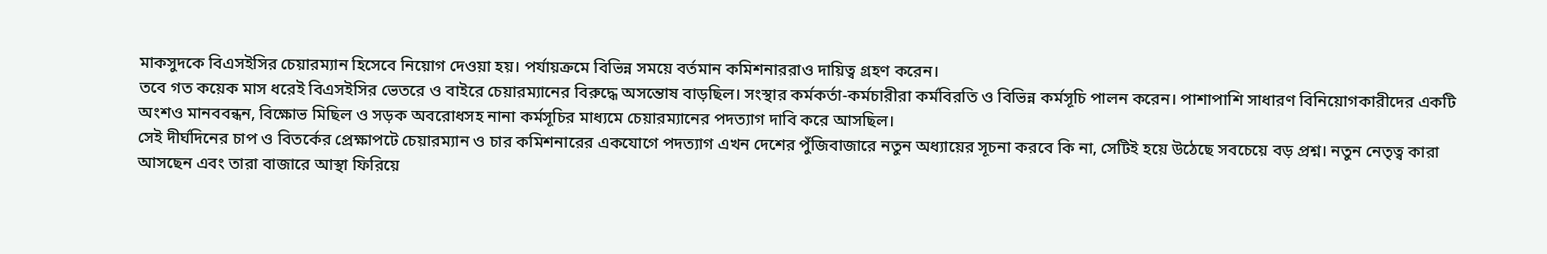মাকসুদকে বিএসইসির চেয়ারম্যান হিসেবে নিয়োগ দেওয়া হয়। পর্যায়ক্রমে বিভিন্ন সময়ে বর্তমান কমিশনাররাও দায়িত্ব গ্রহণ করেন।
তবে গত কয়েক মাস ধরেই বিএসইসির ভেতরে ও বাইরে চেয়ারম্যানের বিরুদ্ধে অসন্তোষ বাড়ছিল। সংস্থার কর্মকর্তা-কর্মচারীরা কর্মবিরতি ও বিভিন্ন কর্মসূচি পালন করেন। পাশাপাশি সাধারণ বিনিয়োগকারীদের একটি অংশও মানববন্ধন, বিক্ষোভ মিছিল ও সড়ক অবরোধসহ নানা কর্মসূচির মাধ্যমে চেয়ারম্যানের পদত্যাগ দাবি করে আসছিল।
সেই দীর্ঘদিনের চাপ ও বিতর্কের প্রেক্ষাপটে চেয়ারম্যান ও চার কমিশনারের একযোগে পদত্যাগ এখন দেশের পুঁজিবাজারে নতুন অধ্যায়ের সূচনা করবে কি না, সেটিই হয়ে উঠেছে সবচেয়ে বড় প্রশ্ন। নতুন নেতৃত্ব কারা আসছেন এবং তারা বাজারে আস্থা ফিরিয়ে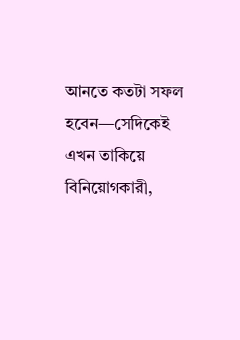আনতে কতটা সফল হবেন—সেদিকেই এখন তাকিয়ে বিনিয়োগকারী,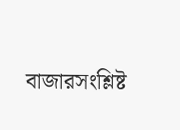বাজারসংশ্লিষ্ট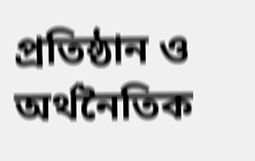প্রতিষ্ঠান ও অর্থনৈতিক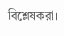বিশ্লেষকরা।